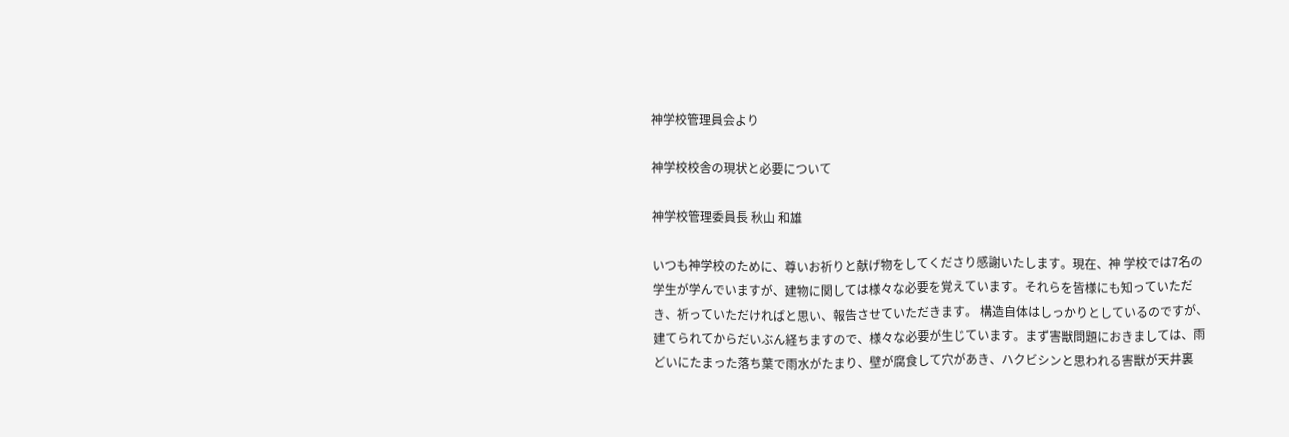神学校管理員会より

神学校校舎の現状と必要について

神学校管理委員長 秋山 和雄

いつも神学校のために、尊いお祈りと献げ物をしてくださり感謝いたします。現在、神 学校では7名の学生が学んでいますが、建物に関しては様々な必要を覚えています。それらを皆様にも知っていただき、祈っていただければと思い、報告させていただきます。 構造自体はしっかりとしているのですが、建てられてからだいぶん経ちますので、様々な必要が生じています。まず害獣問題におきましては、雨どいにたまった落ち葉で雨水がたまり、壁が腐食して穴があき、ハクビシンと思われる害獣が天井裏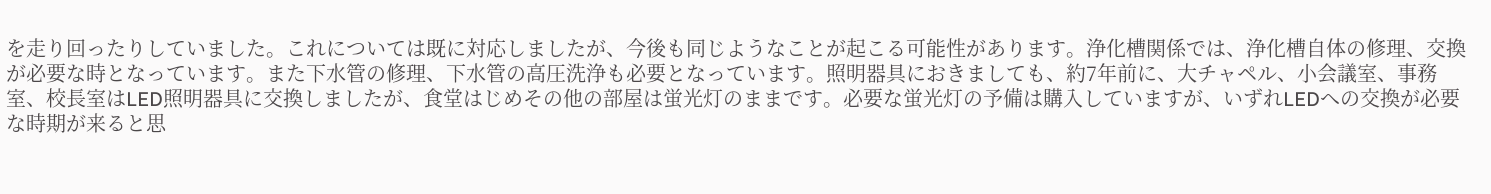を走り回ったりしていました。これについては既に対応しましたが、今後も同じようなことが起こる可能性があります。浄化槽関係では、浄化槽自体の修理、交換が必要な時となっています。また下水管の修理、下水管の高圧洗浄も必要となっています。照明器具におきましても、約7年前に、大チャペル、小会議室、事務室、校長室はLED照明器具に交換しましたが、食堂はじめその他の部屋は蛍光灯のままです。必要な蛍光灯の予備は購入していますが、いずれLEDへの交換が必要な時期が来ると思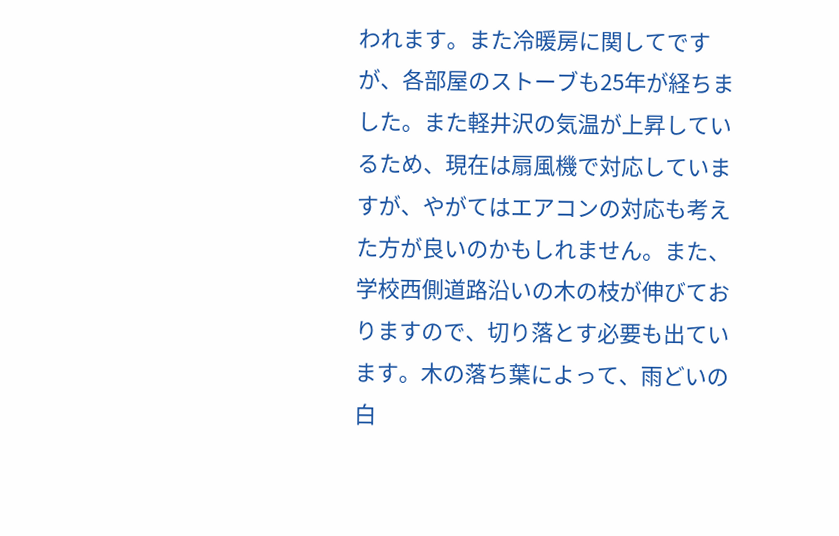われます。また冷暖房に関してですが、各部屋のストーブも25年が経ちました。また軽井沢の気温が上昇しているため、現在は扇風機で対応していますが、やがてはエアコンの対応も考えた方が良いのかもしれません。また、学校西側道路沿いの木の枝が伸びておりますので、切り落とす必要も出ています。木の落ち葉によって、雨どいの白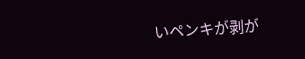いペンキが剥が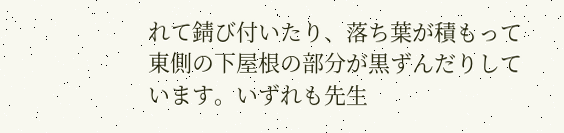れて錆び付いたり、落ち葉が積もって東側の下屋根の部分が黒ずんだりしています。いずれも先生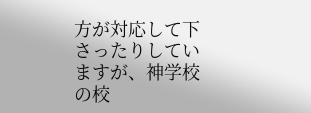方が対応して下さったりしていますが、神学校の校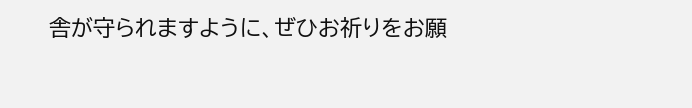舎が守られますように、ぜひお祈りをお願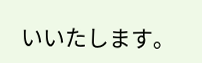いいたします。